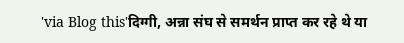'via Blog this'दिग्गी, अन्ना संघ से समर्थन प्राप्त कर रहे थे या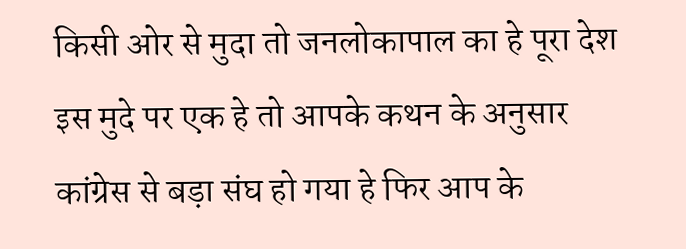किसी ओर से मुदा तो जनलोकापाल का हे पूरा देश इस मुदे पर एक हे तो आपके कथन के अनुसार कांग्रेस से बड़ा संघ हो गया हे फिर आप के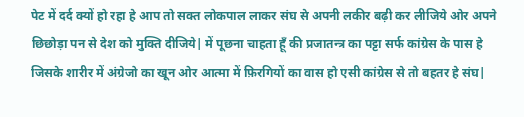पेट में दर्द क्यों हो रहा हे आप तो सक्त लोकपाल लाकर संघ से अपनी लकीर बढ़ी कर लीजिये ओर अपने छिछोड़ा पन से देश को मुक्ति दीजिये| में पूछना चाहता हूँ की प्रजातन्त्र का पट्टा सर्फ कांग्रेस के पास हे जिसके शारीर में अंग्रेजो का खून ओर आत्मा में फ़िरगियों का वास हो एसी कांग्रेस से तो बहतर हे संघ|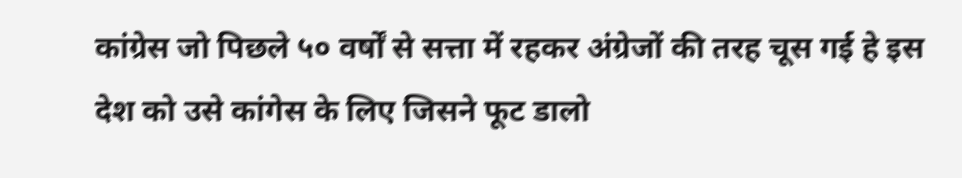कांग्रेस जो पिछले ५० वर्षों से सत्ता में रहकर अंग्रेजों की तरह चूस गई हे इस देश को उसे कांगेस के लिए जिसने फूट डालो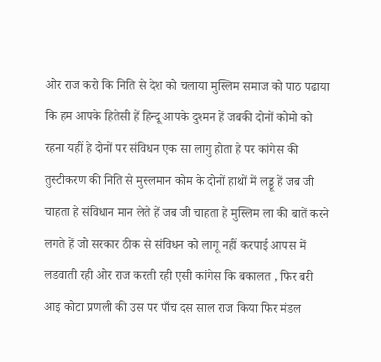ओर राज करो कि निति से देश को चलाया मुस्लिम समाज को पाठ पढाया कि हम आपके हितेसी हें हिन्दू आपके दुश्मन हें जबकी दोनों कोमो को रहना यहीं हे दोनों पर संविधन एक सा लागु होता हे पर कांगेस की तुस्टीकरण की निति से मुस्लमान कोम के दोनों हाथों में लड्डू हें जब जी चाहता हे संविधान मान लेते हें जब जी चाहता हे मुस्लिम ला की बातें करने लगते हें जो सरकार ठीक से संविधन को लागू नहीं करपाई आपस में लडवाती रही ओर राज करती रही एसी कांगेस कि बकालत , फिर बरी आइ कोटा प्रणली की उस पर पाँच दस साल राज किया फिर मंडल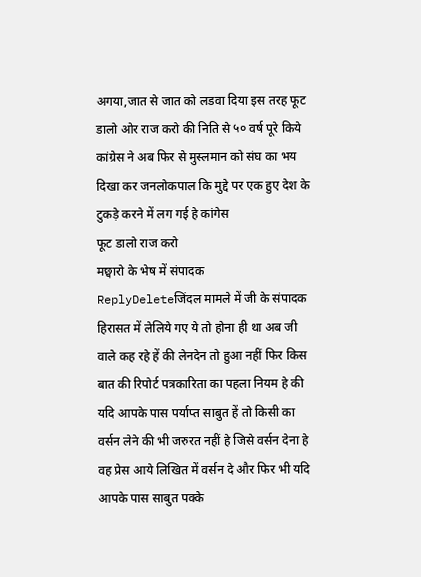अगया,जात से जात को लडवा दिया इस तरह फूट डालो ओर राज करो की निति से ५० वर्ष पूरे किये कांग्रेस ने अब फिर से मुस्लमान को संघ का भय दिखा कर जनलोकपाल कि मुद्दे पर एक हुए देश के टुकड़े करने में लग गई हे कांगेस
फूट डालो राज करो
मछ्वारो के भेष में संपादक
ReplyDeleteजिंदल मामले में जी के संपादक हिरासत में लेलिये गए ये तो होना ही था अब जी वाले कह रहे हें की लेनदेन तो हुआ नहीं फिर किस बात की रिपोर्ट पत्रकारिता का पहला नियम हे की यदि आपके पास पर्याप्त साबुत हें तो किसी का वर्सन लेने की भी जरुरत नहीं हे जिसे वर्सन देना हे वह प्रेस आये लिखित में वर्सन दे और फिर भी यदि आपके पास साबुत पक्के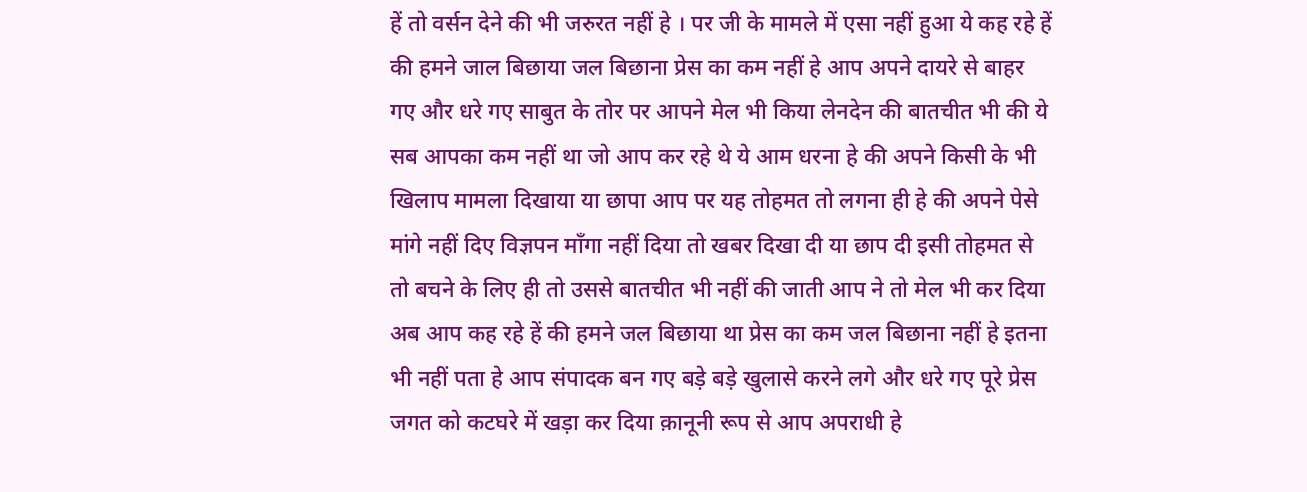हें तो वर्सन देने की भी जरुरत नहीं हे । पर जी के मामले में एसा नहीं हुआ ये कह रहे हें की हमने जाल बिछाया जल बिछाना प्रेस का कम नहीं हे आप अपने दायरे से बाहर गए और धरे गए साबुत के तोर पर आपने मेल भी किया लेनदेन की बातचीत भी की ये सब आपका कम नहीं था जो आप कर रहे थे ये आम धरना हे की अपने किसी के भी खिलाप मामला दिखाया या छापा आप पर यह तोहमत तो लगना ही हे की अपने पेसे मांगे नहीं दिए विज्ञपन माँगा नहीं दिया तो खबर दिखा दी या छाप दी इसी तोहमत से तो बचने के लिए ही तो उससे बातचीत भी नहीं की जाती आप ने तो मेल भी कर दिया अब आप कह रहे हें की हमने जल बिछाया था प्रेस का कम जल बिछाना नहीं हे इतना भी नहीं पता हे आप संपादक बन गए बड़े बड़े खुलासे करने लगे और धरे गए पूरे प्रेस जगत को कटघरे में खड़ा कर दिया क़ानूनी रूप से आप अपराधी हे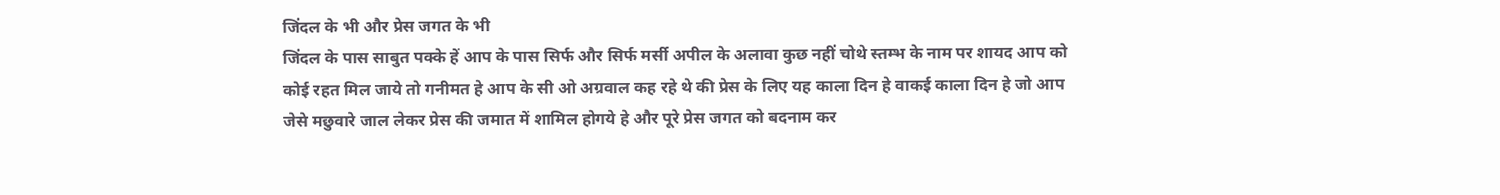जिंदल के भी और प्रेस जगत के भी
जिंदल के पास साबुत पक्के हें आप के पास सिर्फ और सिर्फ मर्सी अपील के अलावा कुछ नहीं चोथे स्तम्भ के नाम पर शायद आप को कोई रहत मिल जाये तो गनीमत हे आप के सी ओ अग्रवाल कह रहे थे की प्रेस के लिए यह काला दिन हे वाकई काला दिन हे जो आप जेसे मछुवारे जाल लेकर प्रेस की जमात में शामिल होगये हे और पूरे प्रेस जगत को बदनाम कर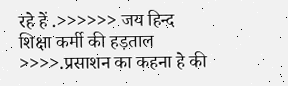रहे हें .>>>>>> जय हिन्द
शिक्षा कर्मी की हड़ताल >>>>.प्रसाशन का कहना हे की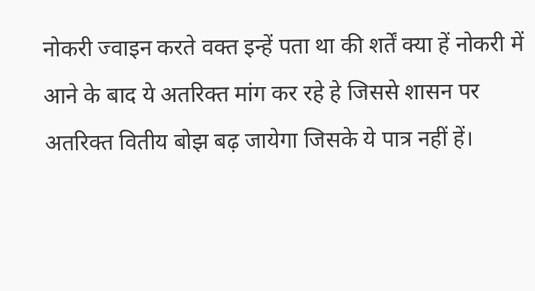नोकरी ज्वाइन करते वक्त इन्हें पता था की शर्तें क्या हें नोकरी में आने के बाद ये अतरिक्त मांग कर रहे हे जिससे शासन पर अतरिक्त वितीय बोझ बढ़ जायेगा जिसके ये पात्र नहीं हें।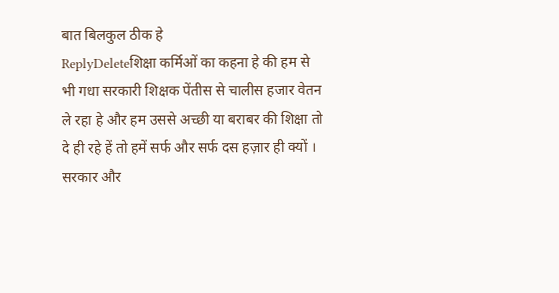बात बिलकुल ठीक हे
ReplyDeleteशिक्षा कर्मिओं का कहना हे की हम से भी गधा सरकारी शिक्षक पेंतीस से चालीस हजार वेतन ले रहा हे और हम उससे अच्छी या बराबर की शिक्षा तो दे ही रहे हें तो हमें सर्फ और सर्फ दस हज़ार ही क्यों । सरकार और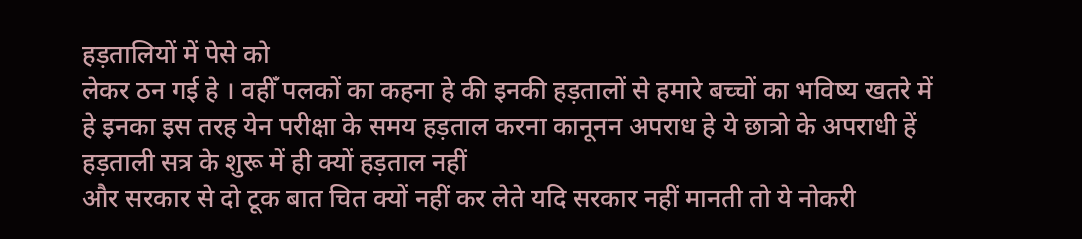हड़तालियों में पेसे को
लेकर ठन गई हे । वहीँ पलकों का कहना हे की इनकी हड़तालों से हमारे बच्चों का भविष्य खतरे में हे इनका इस तरह येन परीक्षा के समय हड़ताल करना कानूनन अपराध हे ये छात्रो के अपराधी हें हड़ताली सत्र के शुरू में ही क्यों हड़ताल नहीं
और सरकार से दो टूक बात चित क्यों नहीं कर लेते यदि सरकार नहीं मानती तो ये नोकरी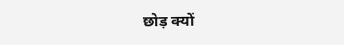छोड़ क्यों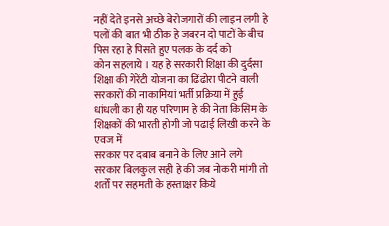नहीं देते इनसे अच्छे बेरोजगारों की लाइन लगी हे पलों की बात भी ठीक हे जबरन दो पाटों के बीच पिस रहा हे पिसते हुए पलक के दर्द को
कोन सहलाये । यह हे सरकारी शिक्षा की दुर्दसा शिक्षा की गेरेंटी योजना का ढिंढोरा पीटने वाली सरकारों की नाकामियां भर्ती प्रक्रिया में हुई धांधली का ही यह परिणाम हे की नेता किसिम के शिक्षकों की भारती होगी जो पढाई लिखी करने के एवज में
सरकार पर दबाब बनाने के लिए आने लगे सरकार बिलकुल सही हे की जब नोकरी मांगी तो शर्तों पर सहमती के हस्ताक्षर किये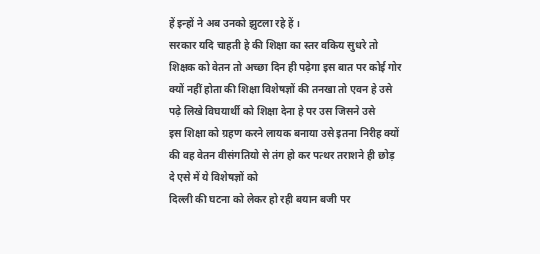हें इन्हों ने अब उनको झुटला रहे हें ।
सरकार यदि चाहती हे की शिक्षा का स्तर वकिय सुधरे तो शिक्षक को वेतन तो अच्छा दिन ही पढ़ेगा इस बात पर कोई गोर क्यों नहीं होता की शिक्षा विशेषज्ञों की तनखा तो एवन हे उसे पढ़े लिखे विघयार्थी को शिक्षा देना हे पर उस जिसने उसे
इस शिक्षा को ग्रहण करने लायक बनाया उसे इतना निरीह क्यों की वह वेतन वीसंगतियो से तंग हो कर पत्थर तराशने ही छोड़ दे एसे में ये विशेषज्ञों को
दिल्ली की घटना को लेकर हो रही बयान बजी पर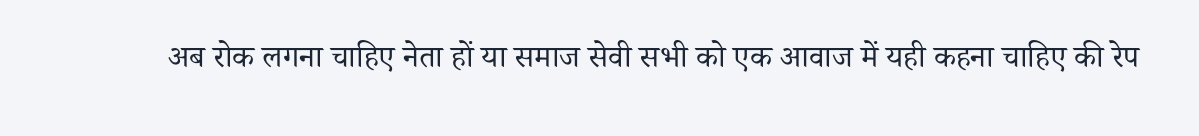अब रोक लगना चाहिए नेता हों या समाज सेवी सभी को एक आवाज में यही कहना चाहिए की रेप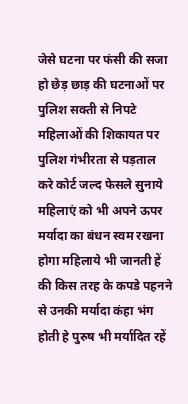जेसे घटना पर फंसी की सजा हो छेड़ छाड़ की घटनाओं पर पुलिश सक्ती से निपटे महिलाओं की शिकायत पर पुलिश गंभीरता से पड़ताल करे कोर्ट जल्द फेसले सुनाये महिलाएं को भी अपने ऊपर मर्यादा का बंधन स्वम रखना होगा महिलाये भी जानती हें की किस तरह के कपडे पहनने से उनकी मर्यादा कंहा भंग होती हे पुरुष भी मर्यादित रहें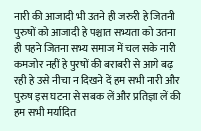नारी की आजादी भी उतने ही जरुरी हे जितनी पुरुषों को आजादी हे पश्चात सभ्यता को उतना ही पहने जितना सभ्य समाज में चल सके नारी कमजोर नहीं हे पुरषों की बराबरी से आगे बढ़ रही हे उसे नीचा न दिखने दें हम सभी नारी और पुरुष इस घटना से सबक लें और प्रतिज्ञा लें की हम सभी मर्यादित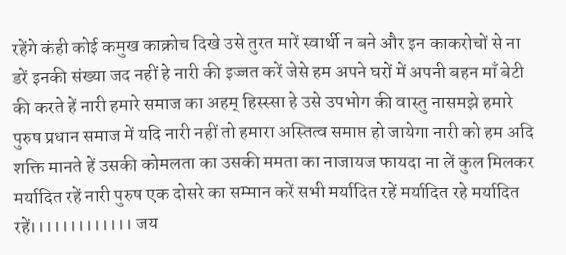रहेंगे कंही कोई कमुख काक्रोच दिखे उसे तुरत मारें स्वार्थी न बने और इन काकरोचों से ना डरें इनकी संख्या जद नहीं हे नारी की इज्जत करें जेसे हम अपने घरों में अपनी बहन माँ बेटी की करते हें नारी हमारे समाज का अहम् हिस्स्सा हे उसे उपभोग की वास्तु नासमझे हमारे पुरुष प्रधान समाज में यदि नारी नहीं तो हमारा अस्तित्व समाप्त हो जायेगा नारी को हम अदि शक्ति मानते हें उसकी कोमलता का उसकी ममता का नाजायज फायदा ना लें कुल मिलकर मर्यादित रहें नारी पुरुष एक दोसरे का सम्मान करें सभी मर्यादित रहें मर्यादित रहे मर्यादित रहें।।।।।।।।।।।।। जय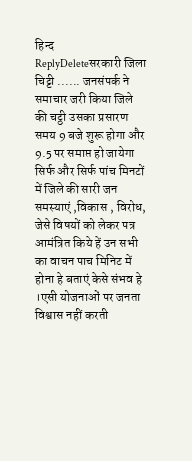हिन्द
ReplyDeleteसरकारी जिला चिट्टी ...... जनसंपर्क ने समाचार जरी किया जिले की चट्ठी उसका प्रसारण समय 9 बजे शुरू होगा और 9.5 पर समाप्त हो जायेगा सिर्फ और सिर्फ पांच मिनटों में जिले की सारी जन समस्याएं ,विकास , विरोध, जेसे विषयों को लेकर पत्र आमंत्रित किये हें उन सभी का वाचन पाच मिनिट में होना हे बताएं केसे संभव हे ।एसी योजनाओं पर जनता विश्वास नहीं करती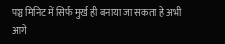पञ्च मिनिट में सिर्फ मुर्ख ही बनाया जा सकता हे अभी आगे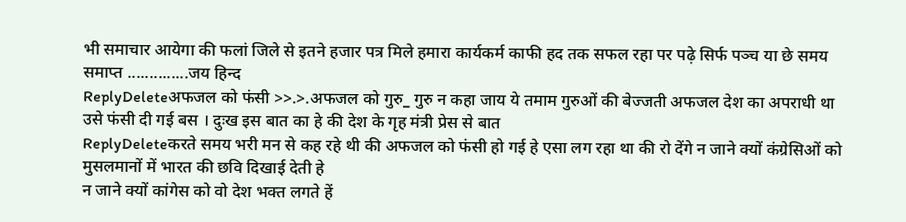भी समाचार आयेगा की फलां जिले से इतने हजार पत्र मिले हमारा कार्यकर्म काफी हद तक सफल रहा पर पढ़े सिर्फ पञ्च या छे समय समाप्त ..............जय हिन्द
ReplyDeleteअफजल को फंसी >>.>.अफजल को गुरु_ गुरु न कहा जाय ये तमाम गुरुओं की बेज्जती अफजल देश का अपराधी था उसे फंसी दी गई बस । दुःख इस बात का हे की देश के गृह मंत्री प्रेस से बात
ReplyDeleteकरते समय भरी मन से कह रहे थी की अफजल को फंसी हो गई हे एसा लग रहा था की रो देंगे न जाने क्यों कंग्रेसिओं को मुसलमानों में भारत की छवि दिखाई देती हे
न जाने क्यों कांगेस को वो देश भक्त लगते हें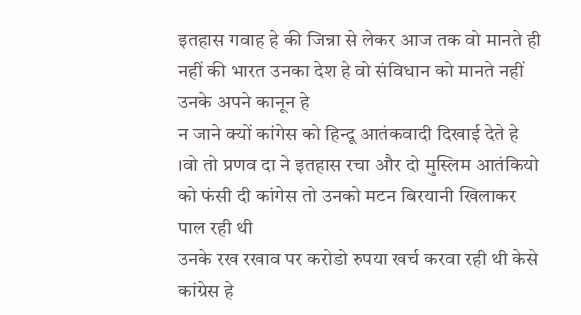इतहास गवाह हे की जिन्ना से लेकर आज तक वो मानते ही नहीं की भारत उनका देश हे वो संविधान को मानते नहीं उनके अपने कानून हे
न जाने क्यों कांगेस को हिन्दू आतंकवादी दिखाई देते हे ।वो तो प्रणव दा ने इतहास रचा और दो मुस्लिम आतंकियो को फंसी दी कांगेस तो उनको मटन बिरयानी खिलाकर पाल रही थी
उनके रख रखाव पर करोडो रुपया खर्च करवा रही थी केसे कांग्रेस हे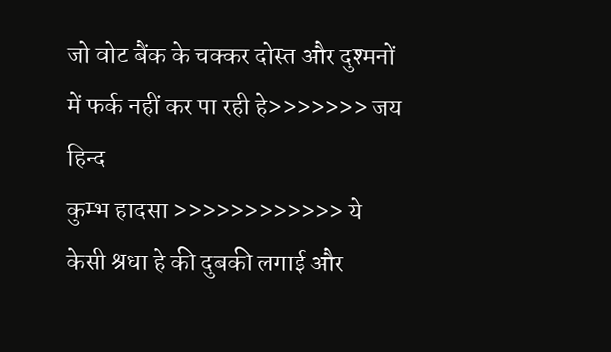जो वोट बैंक के चक्कर दोस्त और दुश्मनों में फर्क नहीं कर पा रही हे>>>>>>> जय हिन्द
कुम्भ हादसा >>>>>>>>>>>> ये केसी श्रधा हे की दुबकी लगाई और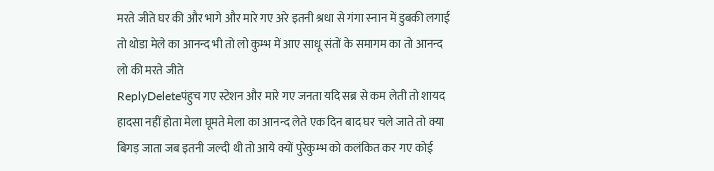मरते जीते घर की और भागे और मारे गए अरे इतनी श्रधा से गंगा स्नान में डुबकी लगाई तो थोडा मेले का आनन्द भी तो लो कुम्भ में आए साधू संतों के समागम का तो आनन्द लो की मरते जीते
ReplyDeleteपंहुच गए स्टेशन और मारे गए जनता यदि सब्र से कम लेती तो शायद हादसा नहीं होता मेला घूमते मेला का आनन्द लेते एक दिन बाद घर चले जाते तो क्या बिगड़ जाता जब इतनी जल्दी थी तो आये क्यों पुरेकुम्भ को कलंकित कर गए कोई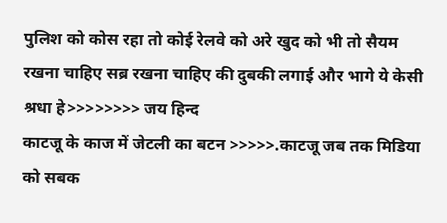पुलिश को कोस रहा तो कोई रेलवे को अरे खुद को भी तो सैयम रखना चाहिए सब्र रखना चाहिए की दुबकी लगाई और भागे ये केसी श्रधा हे>>>>>>>> जय हिन्द
काटजू के काज में जेटली का बटन >>>>>.काटजू जब तक मिडिया को सबक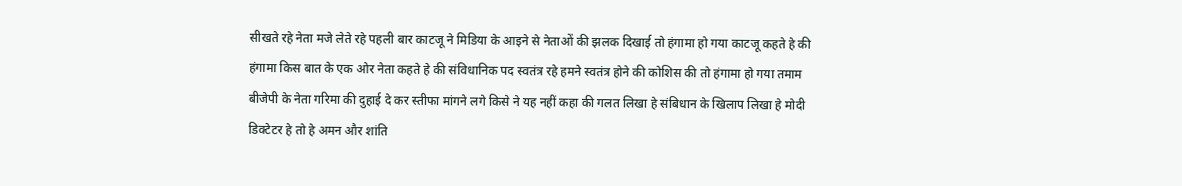सीखते रहे नेता मजे लेते रहे पहली बार काटजू ने मिडिया के आइने से नेताओं की झलक दिखाई तो हंगामा हो गया काटजू कहते हे की हंगामा किस बात के एक ओर नेता कहते हे की संविधानिक पद स्वतंत्र रहे हमने स्वतंत्र होने की कोशिस की तो हंगामा हो गया तमाम बीजेपी के नेता गरिमा की दुहाई दे कर स्तीफा मांगने लगे किसे ने यह नहीं कहा की गलत लिखा हे संबिधान के खिलाप लिखा हे मोदी डिक्टेटर हे तो हे अमन और शांति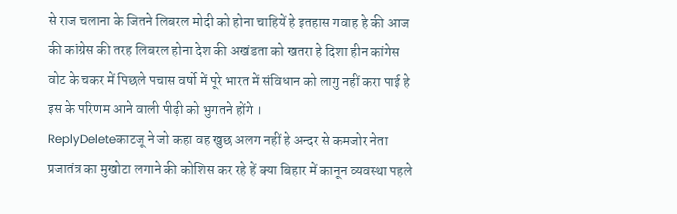से राज चलाना के जितने लिबरल मोदी को होना चाहियें हे इतहास गवाह हे की आज की कांग्रेस की तरह लिबरल होना देश की अखंडता को खतरा हे दिशा हीन कांगेस वोट के चकर में पिछले पचास वर्षो में पूरे भारत में संविधान को लागु नहीं करा पाई हे इस के परिणम आने वाली पीढ़ी को भुगतने होंगे ।
ReplyDeleteकाटजू ने जो कहा वह खुछ अलग नहीं हे अन्दर से कमजोर नेता प्रजातंत्र का मुखोटा लगाने की कोशिस कर रहे हें क्या बिहार में कानून व्यवस्था पहले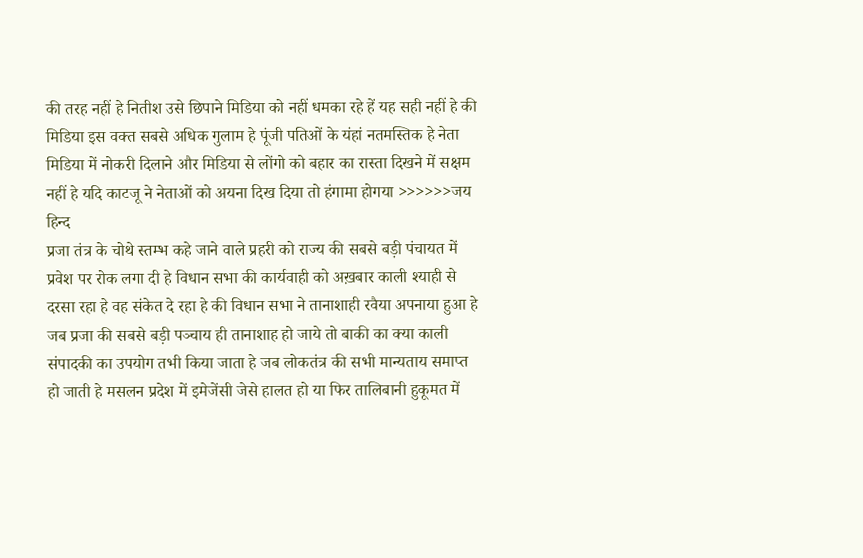की तरह नहीं हे नितीश उसे छिपाने मिडिया को नहीं धमका रहे हें यह सही नहीं हे की मिडिया इस वक्त सबसे अधिक गुलाम हे पूंजी पतिओं के यंहां नतमस्तिक हे नेता मिडिया में नोकरी दिलाने और मिडिया से लोंगो को बहार का रास्ता दिखने में सक्षम नहीं हे यदि काटजू ने नेताओं को अयना दिख दिया तो हंगामा होगया >>>>>>जय हिन्द
प्रजा तंत्र के चोथे स्तम्भ कहे जाने वाले प्रहरी को राज्य की सबसे बड़ी पंचायत में प्रवेश पर रोक लगा दी हे विधान सभा की कार्यवाही को अख़बार काली श्याही से दरसा रहा हे वह संकेत दे रहा हे की विधान सभा ने तानाशाही रवैया अपनाया हुआ हे जब प्रजा की सबसे बड़ी पञ्चाय ही तानाशाह हो जाये तो बाकी का क्या काली संपादकी का उपयोग तभी किया जाता हे जब लोकतंत्र की सभी मान्यताय समाप्त हो जाती हे मसलन प्रदेश में इमेजेंसी जेसे हालत हो या फिर तालिबानी हुकूमत में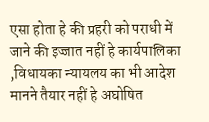एसा होता हे की प्रहरी को पराधी में जाने की इज्जात नहीं हे कार्यपालिका ,विधायका न्यायलय का भी आदेश मानने तैयार नहीं हे अघोषित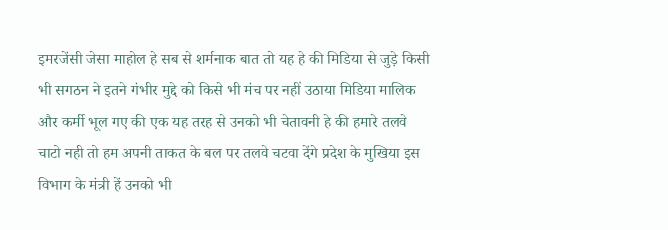इमरजेंसी जेसा माहोल हे सब से शर्मनाक बात तो यह हे की मिडिया से जुड़े किसी भी सगठन ने इतने गंभीर मुद्दे को किसे भी मंच पर नहीं उठाया मिडिया मालिक और कर्मी भूल गए की एक यह तरह से उनको भी चेतावनी हे की हमारे तलवे चाटो नही तो हम अपनी ताकत के बल पर तलवे चटवा देंगे प्रदेश के मुखिया इस विभाग के मंत्री हें उनको भी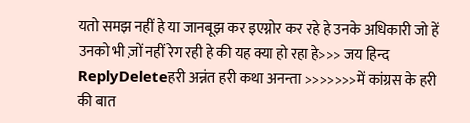यतो समझ नहीं हे या जानबूझ कर इएग्नोर कर रहे हे उनके अधिकारी जो हें उनको भी ज़ों नहीं रेग रही हे की यह क्या हो रहा हे>>> जय हिन्द
ReplyDeleteहरी अन्नंत हरी कथा अनन्ता >>>>>>>में कांग्रस के हरी की बात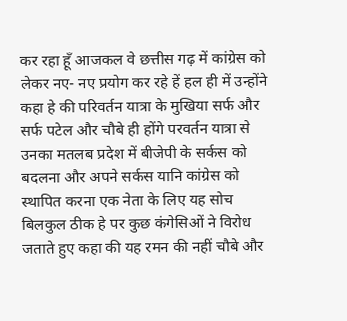कर रहा हूँ आजकल वे छत्तीस गढ़ में कांग्रेस को लेकर नए- नए प्रयोग कर रहे हें हल ही में उन्होंने कहा हे की परिवर्तन यात्रा के मुखिया सर्फ और सर्फ पटेल और चौबे ही होंगे परवर्तन यात्रा से उनका मतलब प्रदेश में बीजेपी के सर्कस को बदलना और अपने सर्कस यानि कांग्रेस को स्थापित करना एक नेता के लिए यह सोच बिलकुल ठीक हे पर कुछ कंगेसिओं ने विरोध जताते हुए कहा की यह रमन की नहीं चौबे और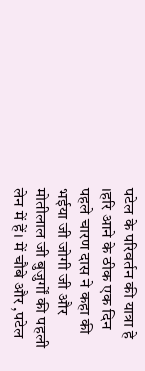पटेल के परिवर्तन की यात्रा हे ।हरि आने के ठीक एक दिन पहले चारण दास ने कहा की भईया जी जोगी जी और मोतीलाल जी बुजुर्गों की पहली लेन में हें। में चौबे और ,पटेल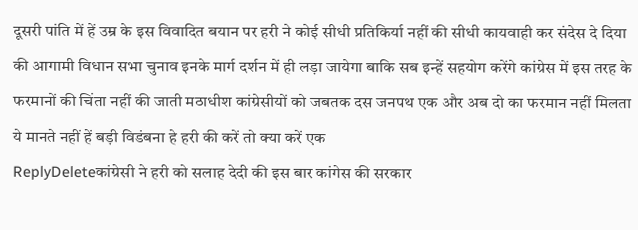दूसरी पांति में हें उम्र के इस विवादित बयान पर हरी ने कोई सीधी प्रतिकिर्या नहीं की सीधी कायवाही कर संदेस दे दिया की आगामी विधान सभा चुनाव इनके मार्ग दर्शन में ही लड़ा जायेगा बाकि सब इन्हें सहयोग करेंगे कांग्रेस में इस तरह के फरमानों की चिंता नहीं की जाती मठाधीश कांग्रेसीयों को जबतक दस जनपथ एक और अब दो का फरमान नहीं मिलता ये मानते नहीं हें बड़ी विडंबना हे हरी की करें तो क्या करें एक
ReplyDeleteकांग्रेसी ने हरी को सलाह देदी की इस बार कांगेस की सरकार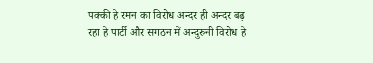पक्की हे रमन का विरोध अन्दर ही अन्दर बढ़ रहा हे पार्टी और सगठन में अन्दुरुनी विरोध हे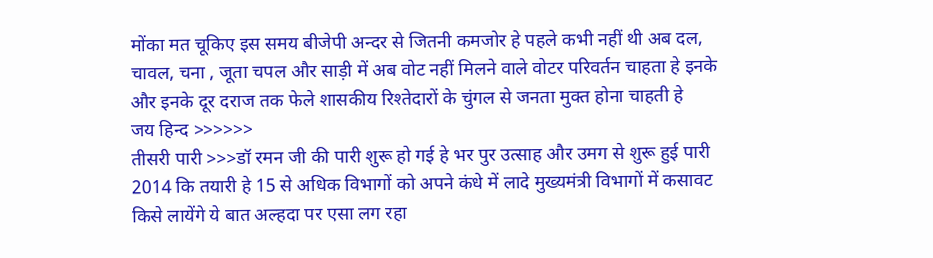मोंका मत चूकिए इस समय बीजेपी अन्दर से जितनी कमजोर हे पहले कभी नहीं थी अब दल, चावल, चना , जूता चपल और साड़ी में अब वोट नहीं मिलने वाले वोटर परिवर्तन चाहता हे इनके और इनके दूर दराज तक फेले शासकीय रिश्तेदारों के चुंगल से जनता मुक्त होना चाहती हे
जय हिन्द >>>>>>
तीसरी पारी >>>डॉ रमन जी की पारी शुरू हो गई हे भर पुर उत्साह और उमग से शुरू हुई पारी 2014 कि तयारी हे 15 से अधिक विभागों को अपने कंधे में लादे मुख्यमंत्री विभागों में कसावट किसे लायेंगे ये बात अल्हदा पर एसा लग रहा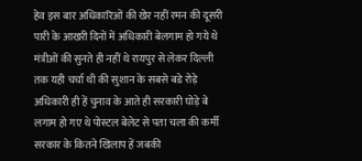हेव इस बार अधिकारिओं की खेर नहीं रमन की दूसरी पारी के आखरी दिनों में अधिकारी बेलगाम हो गये थे मंत्रीओं की सुनते ही नहीं थे रायपुर से लेकर दिल्ली तक यही चर्चा थी की सुशान के सबसे बडे रोड़े अधिकारी ही हें चुनाव के आते ही सरकारी घोड़े बे लगाम हो गए थे पोस्टल बेलेट से पता चला की कर्मी सरकार के कितने खिलाप हें जबकी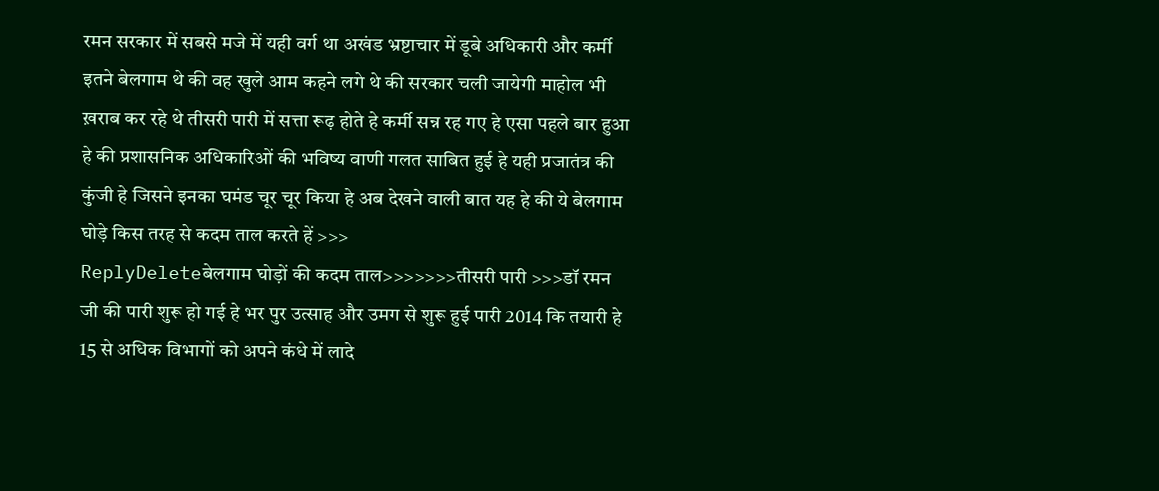रमन सरकार में सबसे मजे में यही वर्ग था अखंड भ्रष्टाचार में डूबे अधिकारी और कर्मी इतने बेलगाम थे की वह खुले आम कहने लगे थे की सरकार चली जायेगी माहोल भी ख़राब कर रहे थे तीसरी पारी में सत्ता रूढ़ होते हे कर्मी सन्न रह गए हे एसा पहले बार हुआ हे की प्रशासनिक अधिकारिओं की भविष्य वाणी गलत साबित हुई हे यही प्रजातंत्र की कुंजी हे जिसने इनका घमंड चूर चूर किया हे अब देखने वाली बात यह हे की ये बेलगाम घोड़े किस तरह से कदम ताल करते हें >>>
ReplyDeleteबेलगाम घोड़ों की कदम ताल>>>>>>>तीसरी पारी >>>डॉ रमन जी की पारी शुरू हो गई हे भर पुर उत्साह और उमग से शुरू हुई पारी 2014 कि तयारी हे 15 से अधिक विभागों को अपने कंधे में लादे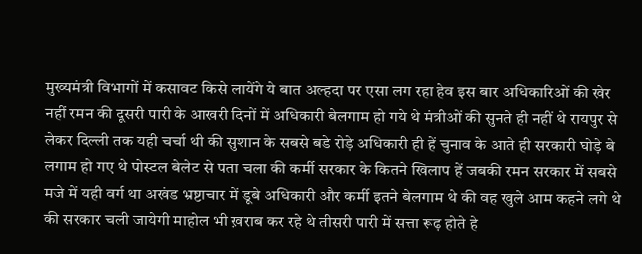मुख्यमंत्री विभागों में कसावट किसे लायेंगे ये बात अल्हदा पर एसा लग रहा हेव इस बार अधिकारिओं की खेर नहीं रमन की दूसरी पारी के आखरी दिनों में अधिकारी बेलगाम हो गये थे मंत्रीओं की सुनते ही नहीं थे रायपुर से लेकर दिल्ली तक यही चर्चा थी की सुशान के सबसे बडे रोड़े अधिकारी ही हें चुनाव के आते ही सरकारी घोड़े बे लगाम हो गए थे पोस्टल बेलेट से पता चला की कर्मी सरकार के कितने खिलाप हें जबकी रमन सरकार में सबसे मजे में यही वर्ग था अखंड भ्रष्टाचार में डूबे अधिकारी और कर्मी इतने बेलगाम थे की वह खुले आम कहने लगे थे की सरकार चली जायेगी माहोल भी ख़राब कर रहे थे तीसरी पारी में सत्ता रूढ़ होते हे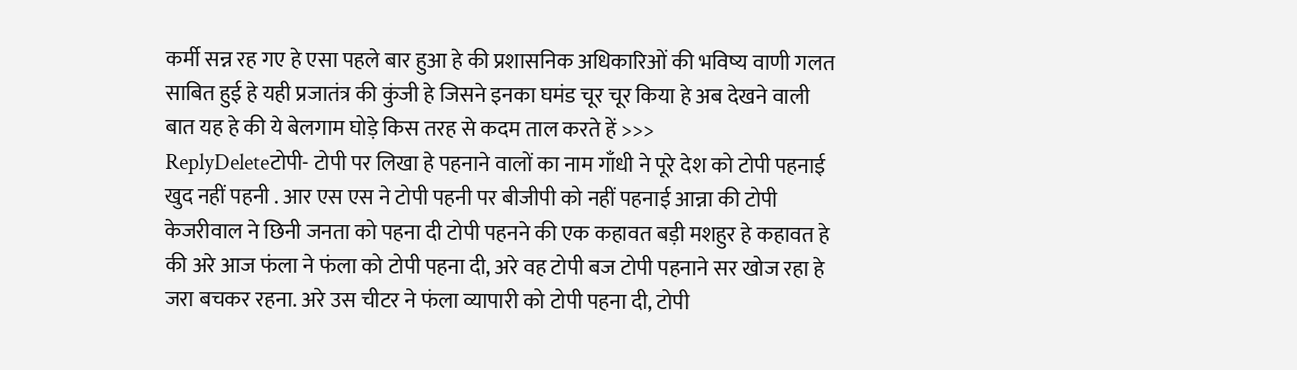कर्मी सन्न रह गए हे एसा पहले बार हुआ हे की प्रशासनिक अधिकारिओं की भविष्य वाणी गलत साबित हुई हे यही प्रजातंत्र की कुंजी हे जिसने इनका घमंड चूर चूर किया हे अब देखने वाली बात यह हे की ये बेलगाम घोड़े किस तरह से कदम ताल करते हें >>>
ReplyDeleteटोपी- टोपी पर लिखा हे पहनाने वालों का नाम गाँधी ने पूरे देश को टोपी पहनाई खुद नहीं पहनी . आर एस एस ने टोपी पहनी पर बीजीपी को नहीं पहनाई आन्ना की टोपी केजरीवाल ने छिनी जनता को पहना दी टोपी पहनने की एक कहावत बड़ी मशहुर हे कहावत हे की अरे आज फंला ने फंला को टोपी पहना दी, अरे वह टोपी बज टोपी पहनाने सर खोज रहा हे जरा बचकर रहना. अरे उस चीटर ने फंला व्यापारी को टोपी पहना दी, टोपी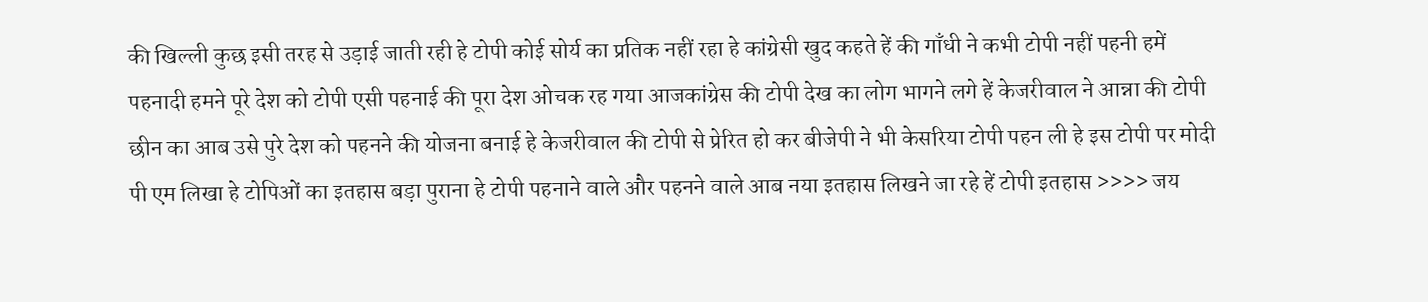की खिल्ली कुछ इसी तरह से उड़ाई जाती रही हे टोपी कोई सोर्य का प्रतिक नहीं रहा हे कांग्रेसी खुद कहते हें की गाँधी ने कभी टोपी नहीं पहनी हमें पहनादी हमने पूरे देश को टोपी एसी पहनाई की पूरा देश ओचक रह गया आजकांग्रेस की टोपी देख का लोग भागने लगे हें केजरीवाल ने आन्ना की टोपी छीन का आब उसे पुरे देश को पहनने की योजना बनाई हे केजरीवाल की टोपी से प्रेरित हो कर बीजेपी ने भी केसरिया टोपी पहन ली हे इस टोपी पर मोदी पी एम लिखा हे टोपिओं का इतहास बड़ा पुराना हे टोपी पहनाने वाले और पहनने वाले आब नया इतहास लिखने जा रहे हें टोपी इतहास >>>> जय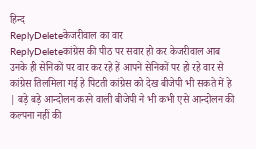हिन्द
ReplyDeleteकेजरीवाल का वार
ReplyDeleteकांग्रेस की पीठ पर सवार हो कर केजरीवाल आब उनके ही सेनिकों पर वार कर रहे हें आपने सेनिकों पर हो रहे वार से कांग्रेस तिलमिला गई हे पिटती कांग्रेस को देख बीजेपी भी सकते में हे | बड़े बड़े आन्दोलन करने वाली बीजेपी ने भी कभी एसे आन्दोलन की कल्पना नहीं की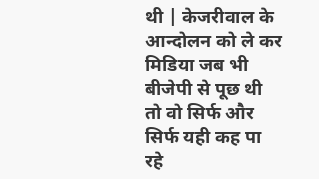थी | केजरीवाल के आन्दोलन को ले कर मिडिया जब भी बीजेपी से पूछ थी तो वो सिर्फ और सिर्फ यही कह पा रहे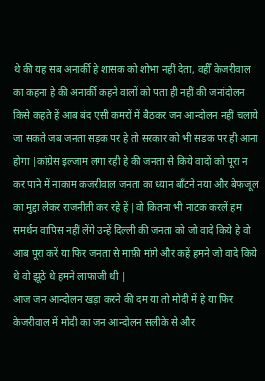थे की यह सब अनार्की हे शासक को शोभा नहीं देता, वहीँ केजरीवाल का कहना हे की अनार्की कहने वालों को पता ही नहीं की जनांदोलन किसे कहते हें आब बंद एसी कमरों में बैठकर जन आन्दोलन नहीं चलाये जा सकते जब जनता सड़क पर हे तो सरकार को भी सडक पर ही आना होगा |कांग्रेस इल्जाम लगा रही हे की जनता से किये वादों को पूरा न कर पाने में नाकाम कजरीवाल जनता का ध्यान बाँटने नया और बेफजूल का मुद्दा लेकर राजनीती कर रहे हें |वो कितना भी नाटक करलें हम समर्थन वापिस नहीं लेंगे उन्हें दिल्ली की जनता को जो वादे किये हे वो आब पूरा करें या फिर जनता से माफ़ी मांगे और कहें हमने जो वादे किये थे वो झूठे थे हमने लाफाजी थी |
आज जन आन्दोलन खड़ा करने की दम या तो मोदी में हे या फिर केजरीवाल में मोदी का जन आन्दोलन सलीके से और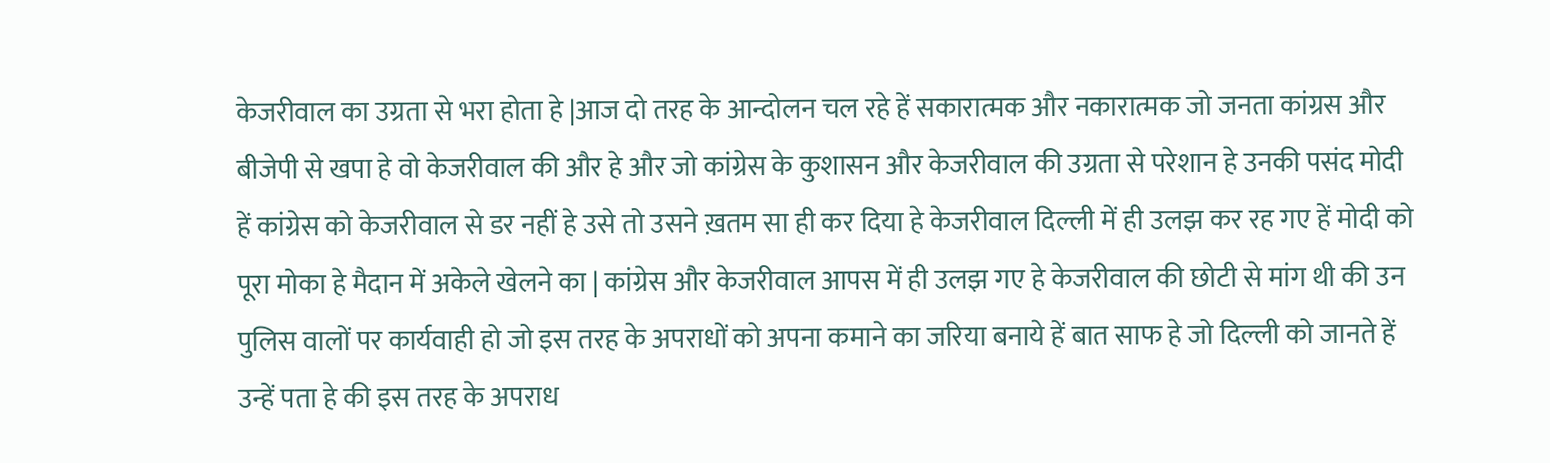केजरीवाल का उग्रता से भरा होता हे |आज दो तरह के आन्दोलन चल रहे हें सकारात्मक और नकारात्मक जो जनता कांग्रस और बीजेपी से खपा हे वो केजरीवाल की और हे और जो कांग्रेस के कुशासन और केजरीवाल की उग्रता से परेशान हे उनकी पसंद मोदी हें कांग्रेस को केजरीवाल से डर नहीं हे उसे तो उसने ख़तम सा ही कर दिया हे केजरीवाल दिल्ली में ही उलझ कर रह गए हें मोदी को पूरा मोका हे मैदान में अकेले खेलने का | कांग्रेस और केजरीवाल आपस में ही उलझ गए हे केजरीवाल की छोटी से मांग थी की उन पुलिस वालों पर कार्यवाही हो जो इस तरह के अपराधों को अपना कमाने का जरिया बनाये हें बात साफ हे जो दिल्ली को जानते हें उन्हें पता हे की इस तरह के अपराध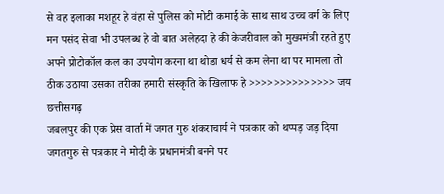से वह इलाका मशहूर हे वंहा से पुलिस को मोटी कमाई के साथ साथ उच्च वर्ग के लिए मन पसंद सेवा भी उपलब्ध हे वो बात अलेहदा हे की केजरीवाल को मुख्यमंत्री रहते हुए अपने प्रोटोकॉल कल का उपयोग करना था थोडा धर्य से कम लेना था पर मामला तो ठीक उठाया उसका तरीका हमारी संस्कृति के खिलाफ हे >>>>>>>>>>>>>> जय छत्तीसगढ़
जबलपुर की एक प्रेस वार्ता में जगत गुरु शंकराचार्य ने पत्रकार को थप्पड़ जड़ दिया जगतगुरु से पत्रकार ने मोदी के प्रधानमंत्री बनने पर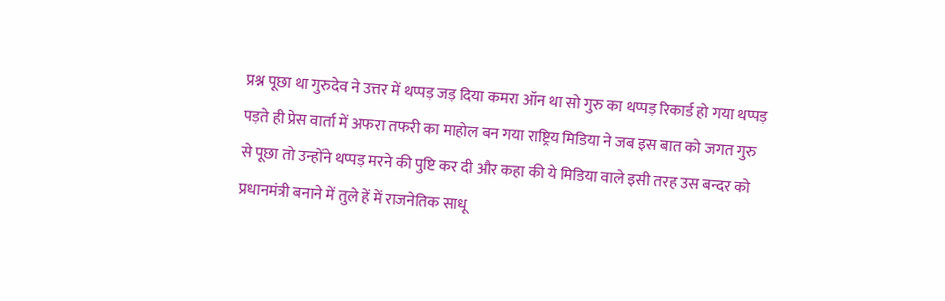प्रश्न पूछा था गुरुदेव ने उत्तर में थप्पड़ जड़ दिया कमरा ऑन था सो गुरु का थप्पड़ रिकार्ड हो गया थप्पड़ पड़ते ही प्रेस वार्ता में अफरा तफरी का माहोल बन गया राष्ट्रिय मिडिया ने जब इस बात को जगत गुरु से पूछा तो उन्होंने थप्पड़ मरने की पुष्टि कर दी और कहा की ये मिडिया वाले इसी तरह उस बन्दर को प्रधानमंत्री बनाने में तुले हें में राजनेतिक साधू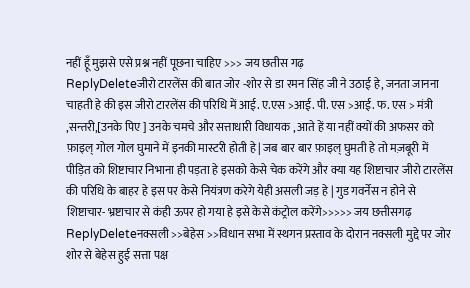नहीं हूँ मुझसे एसे प्रश्न नहीं पूछना चाहिए >>> जय छतीस गढ़
ReplyDeleteजीरो टारलेंस की बात जोर -शोर से डा रमन सिंह जी ने उठाई हे, जनता जानना चाहती हे की इस जीरो टारलेंस की परिधि में आई. ए.एस >आई. पी. एस >आई. फ. एस > मंत्री ,सन्तरी,[उनके पिए ] उनके चमचे और सत्ताधारी विधायक , आते हें या नहीं क्यों की अफसर को फ़ाइल् गोल गोल घुमाने में इनकी मास्टरी होती हे| जब बार बार फ़ाइल् घुमती हे तो मज़बूरी में पीड़ित को शिष्टाचार निभाना ही पड़ता हे इसको केसे चेक करेंगे और क्या यह शिष्टाचार जीरो टारलेंस की परिधि के बाहर हे इस पर केसे नियंत्रण करेगे येही असली जड़ हे | गुड गवर्नेस न होने से शिष्टाचार- भ्रष्टाचार से कंही ऊपर हो गया हे इसे केसे कंट्रोल करेंगे>>>>> जय छत्तीसगढ़
ReplyDeleteनक्सली >>बेहेस >>विधान सभा में स्थगन प्रस्ताव के दोरान नक्सली मुद्दे पर जोर शोर से बेहेस हुई सत्ता पक्ष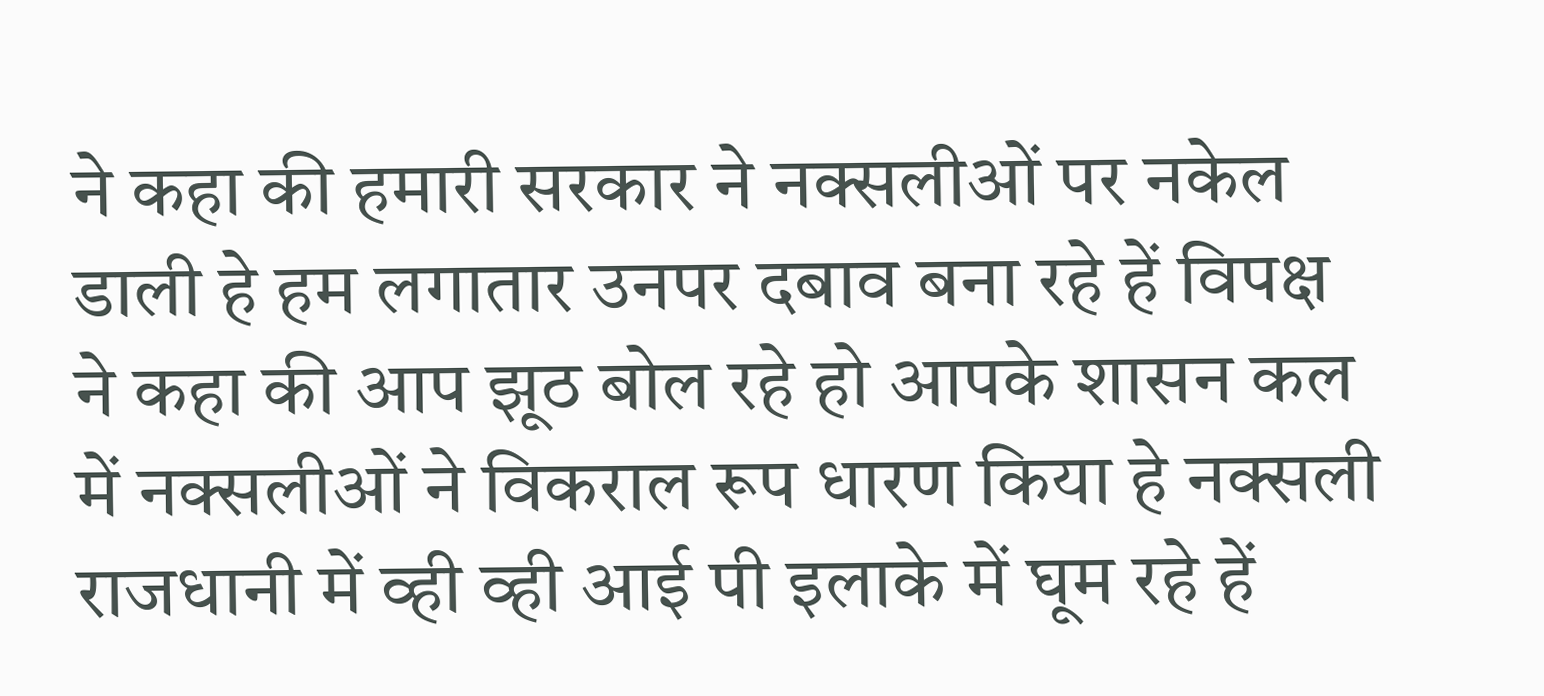ने कहा की हमारी सरकार ने नक्सलीओं पर नकेल डाली हे हम लगातार उनपर दबाव बना रहे हें विपक्ष ने कहा की आप झूठ बोल रहे हो आपके शासन कल में नक्सलीओं ने विकराल रूप धारण किया हे नक्सली राजधानी में व्ही व्ही आई पी इलाके में घूम रहे हें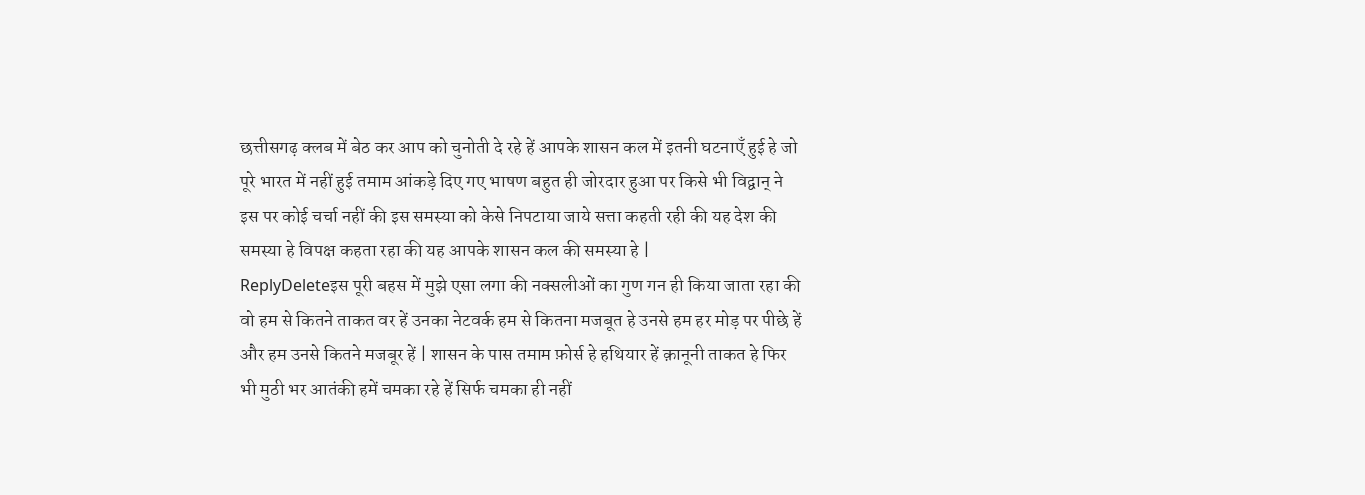छत्तीसगढ़ क्लब में बेठ कर आप को चुनोती दे रहे हें आपके शासन कल में इतनी घटनाएँ हुई हे जो पूरे भारत में नहीं हुई तमाम आंकड़े दिए गए भाषण बहुत ही जोरदार हुआ पर किसे भी विद्वान् ने इस पर कोई चर्चा नहीं की इस समस्या को केसे निपटाया जाये सत्ता कहती रही की यह देश की समस्या हे विपक्ष कहता रहा की यह आपके शासन कल की समस्या हे |
ReplyDeleteइस पूरी बहस में मुझे एसा लगा की नक्सलीओं का गुण गन ही किया जाता रहा की वो हम से कितने ताकत वर हें उनका नेटवर्क हम से कितना मजबूत हे उनसे हम हर मोड़ पर पीछे हें और हम उनसे कितने मजबूर हें | शासन के पास तमाम फ़ोर्स हे हथियार हें क़ानूनी ताकत हे फिर भी मुठी भर आतंकी हमें चमका रहे हें सिर्फ चमका ही नहीं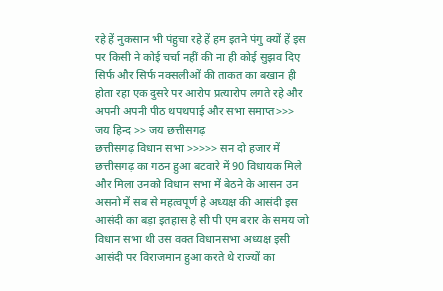रहे हें नुकसान भी पंहुचा रहे हें हम इतने पंगु क्यों हें इस पर किसी ने कोई चर्चा नहीं की ना ही कोई सुझव दिए सिर्फ और सिर्फ नक्सलीओं की ताकत का बखान ही होता रहा एक दुसरे पर आरोप प्रत्यारोप लगते रहे और अपनी अपनी पीठ थपथपाई और सभा समाप्त>>> जय हिन्द >> जय छत्तीसगढ़
छत्तीसगढ़ विधान सभा >>>>> सन दो हजार में छत्तीसगढ़ का गठन हुआ बटवारे में 90 विधायक मिले और मिला उनको विधान सभा में बेठने के आसन उन असनो में सब से महत्वपूर्ण हे अध्यक्ष की आसंदी इस आसंदी का बड़ा इतहास हे सी पी एम बरार के समय जो विधान सभा थी उस वक्त विधानसभा अध्यक्ष इसी आसंदी पर विराजमान हुआ करते थे राज्यों का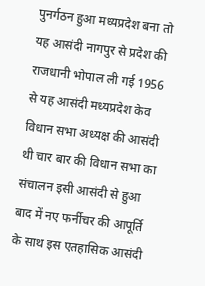पुनर्गठन हुआ मध्यप्रदेश बना तो यह आसंदी नागपुर से प्रदेश की राजधानी भोपाल ली गई 1956 से यह आसंदी मध्यप्रदेश केव विधान सभा अध्यक्ष की आसंदी थी चार बार की विधान सभा का संचालन इसी आसंदी से हुआ बाद में नए फर्नीचर की आपूर्ति के साथ इस एतहासिक आसंदी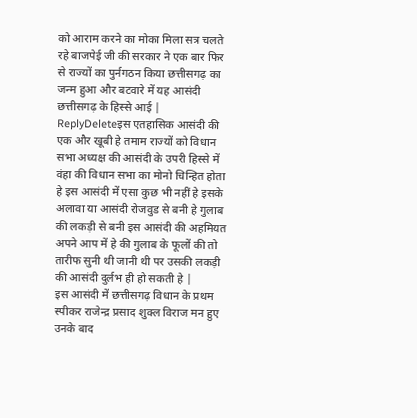को आराम करने का मोका मिला सत्र चलते रहे बाजपेई जी की सरकार ने एक बार फिर से राज्यों का पुर्नगठन किया छत्तीसगढ़ का जन्म हुआ और बटवारे में यह आसंदी छत्तीसगढ़ के हिस्से आई |
ReplyDeleteइस एतहासिक आसंदी की एक और खूबी हे तमाम राज्यों को विधान सभा अध्यक्ष की आसंदी के उपरी हिस्से में वंहा की विधान सभा का मोनो चिन्हित होता हे इस आसंदी में एसा कुछ भी नहीं हे इसके अलावा या आसंदी रोजवुड से बनी हे गुलाब की लकड़ी से बनी इस आसंदी की अहमियत अपने आप में हे की गुलाब के फूलों की तो तारीफ सुनी थी जानी थी पर उसकी लकड़ी की आसंदी दुर्लभ ही हो सकती हे |
इस आसंदी में छत्तीसगढ़ विधान के प्रथम स्पीकर राजेन्द्र प्रसाद शुक्ल विराज मन हुए उनके बाद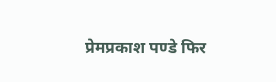प्रेमप्रकाश पण्डे फिर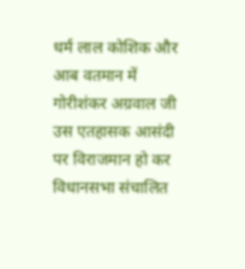धर्म लाल कोशिक और आब वतमान में गोरीशंकर अग्रवाल जी उस एतहासक आसंदी पर विराजमान हो कर विधानसभा संचालित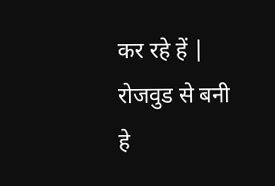कर रहे हें |
रोजवुड से बनी हे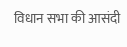विधान सभा की आसंदी